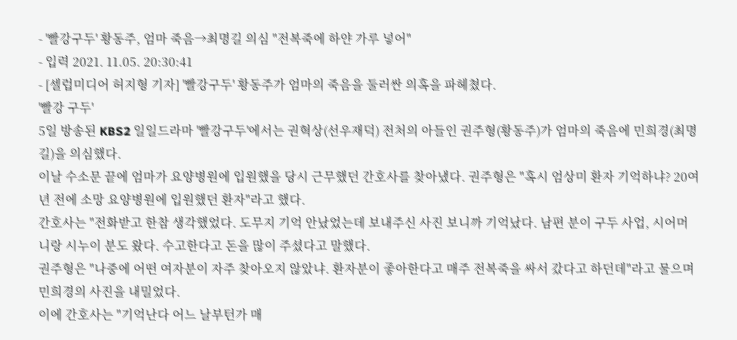- '빨강구두' 황동주, 엄마 죽음→최명길 의심 "전복죽에 하얀 가루 넣어"
- 입력 2021. 11.05. 20:30:41
- [셀럽미디어 허지형 기자] '빨강구두' 황동주가 엄마의 죽음을 둘러싼 의혹을 파헤쳤다.
'빨강 구두'
5일 방송된 KBS2 일일드라마 '빨강구두'에서는 권혁상(선우재덕) 전처의 아들인 권주형(황동주)가 엄마의 죽음에 민희경(최명길)을 의심했다.
이날 수소문 끝에 엄마가 요양병원에 입원했을 당시 근무했던 간호사를 찾아냈다. 권주형은 "혹시 엄상미 환자 기억하냐? 20여년 전에 소망 요양병원에 입원했던 환자"라고 했다.
간호사는 "전화받고 한참 생각했었다. 도무지 기억 안났었는데 보내주신 사진 보니까 기억났다. 남편 분이 구두 사업, 시어머니랑 시누이 분도 왔다. 수고한다고 돈을 많이 주셨다고 말했다.
권주형은 "나중에 어떤 여자분이 자주 찾아오지 않았냐. 환자분이 좋아한다고 매주 전복죽을 싸서 갔다고 하던데"라고 물으며 민희경의 사진을 내밀었다.
이에 간호사는 "기억난다 어느 날부턴가 매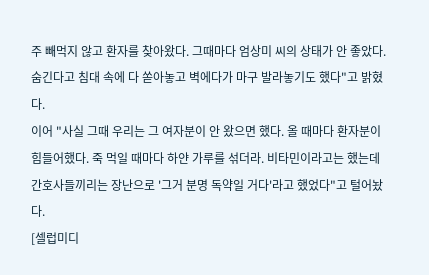주 빼먹지 않고 환자를 찾아왔다. 그때마다 엄상미 씨의 상태가 안 좋았다. 숨긴다고 침대 속에 다 쏟아놓고 벽에다가 마구 발라놓기도 했다"고 밝혔다.
이어 "사실 그때 우리는 그 여자분이 안 왔으면 했다. 올 때마다 환자분이 힘들어했다. 죽 먹일 때마다 하얀 가루를 섞더라. 비타민이라고는 했는데 간호사들끼리는 장난으로 '그거 분명 독약일 거다'라고 했었다"고 털어놨다.
[셀럽미디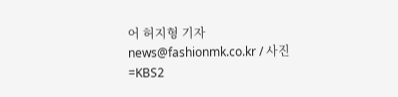어 허지형 기자 news@fashionmk.co.kr / 사진=KBS2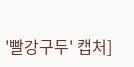'빨강구두' 캡처]